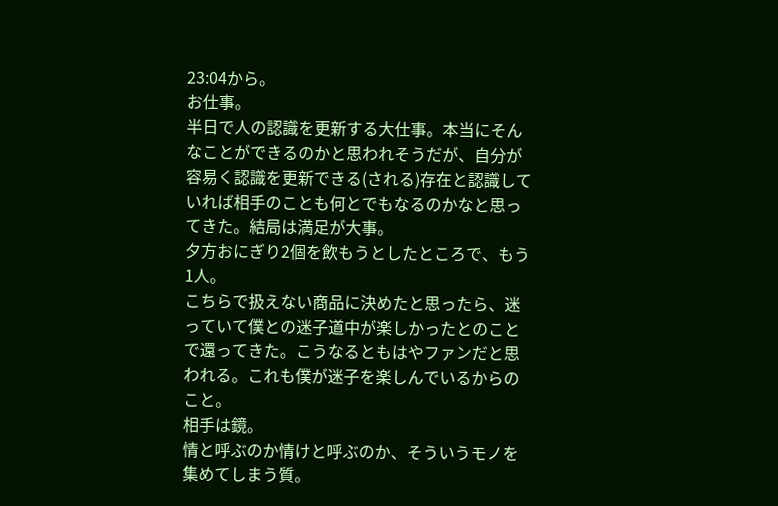23:04から。
お仕事。
半日で人の認識を更新する大仕事。本当にそんなことができるのかと思われそうだが、自分が容易く認識を更新できる(される)存在と認識していれば相手のことも何とでもなるのかなと思ってきた。結局は満足が大事。
夕方おにぎり2個を飲もうとしたところで、もう1人。
こちらで扱えない商品に決めたと思ったら、迷っていて僕との迷子道中が楽しかったとのことで還ってきた。こうなるともはやファンだと思われる。これも僕が迷子を楽しんでいるからのこと。
相手は鏡。
情と呼ぶのか情けと呼ぶのか、そういうモノを集めてしまう質。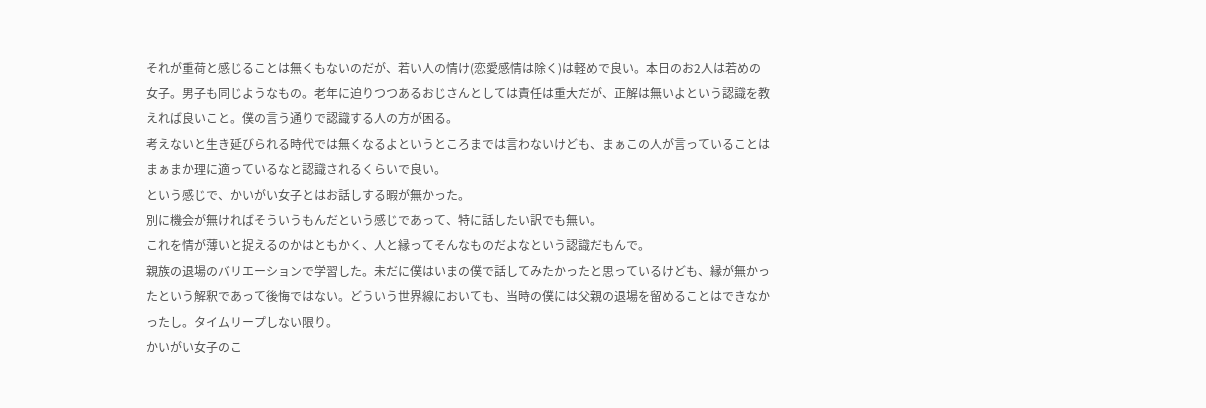それが重荷と感じることは無くもないのだが、若い人の情け(恋愛感情は除く)は軽めで良い。本日のお2人は若めの女子。男子も同じようなもの。老年に迫りつつあるおじさんとしては責任は重大だが、正解は無いよという認識を教えれば良いこと。僕の言う通りで認識する人の方が困る。
考えないと生き延びられる時代では無くなるよというところまでは言わないけども、まぁこの人が言っていることはまぁまか理に適っているなと認識されるくらいで良い。
という感じで、かいがい女子とはお話しする暇が無かった。
別に機会が無ければそういうもんだという感じであって、特に話したい訳でも無い。
これを情が薄いと捉えるのかはともかく、人と縁ってそんなものだよなという認識だもんで。
親族の退場のバリエーションで学習した。未だに僕はいまの僕で話してみたかったと思っているけども、縁が無かったという解釈であって後悔ではない。どういう世界線においても、当時の僕には父親の退場を留めることはできなかったし。タイムリープしない限り。
かいがい女子のこ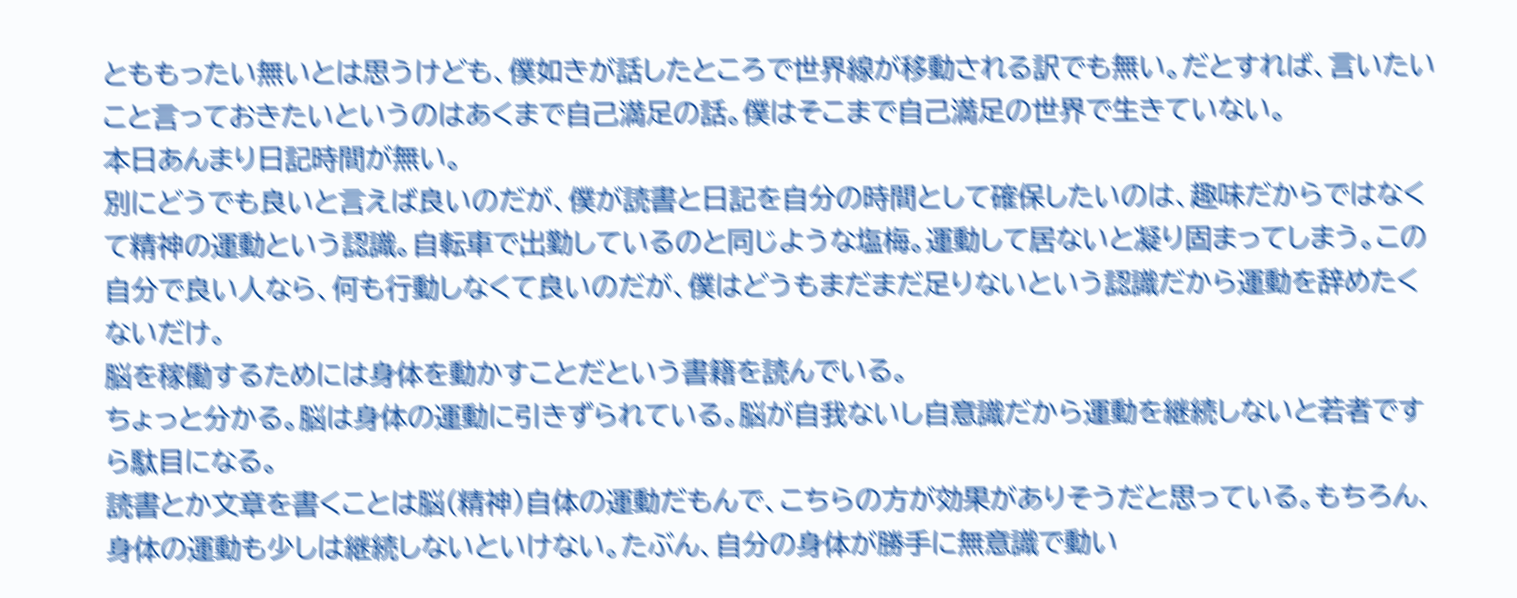とももったい無いとは思うけども、僕如きが話したところで世界線が移動される訳でも無い。だとすれば、言いたいこと言っておきたいというのはあくまで自己満足の話。僕はそこまで自己満足の世界で生きていない。
本日あんまり日記時間が無い。
別にどうでも良いと言えば良いのだが、僕が読書と日記を自分の時間として確保したいのは、趣味だからではなくて精神の運動という認識。自転車で出勤しているのと同じような塩梅。運動して居ないと凝り固まってしまう。この自分で良い人なら、何も行動しなくて良いのだが、僕はどうもまだまだ足りないという認識だから運動を辞めたくないだけ。
脳を稼働するためには身体を動かすことだという書籍を読んでいる。
ちょっと分かる。脳は身体の運動に引きずられている。脳が自我ないし自意識だから運動を継続しないと若者ですら駄目になる。
読書とか文章を書くことは脳(精神)自体の運動だもんで、こちらの方が効果がありそうだと思っている。もちろん、身体の運動も少しは継続しないといけない。たぶん、自分の身体が勝手に無意識で動い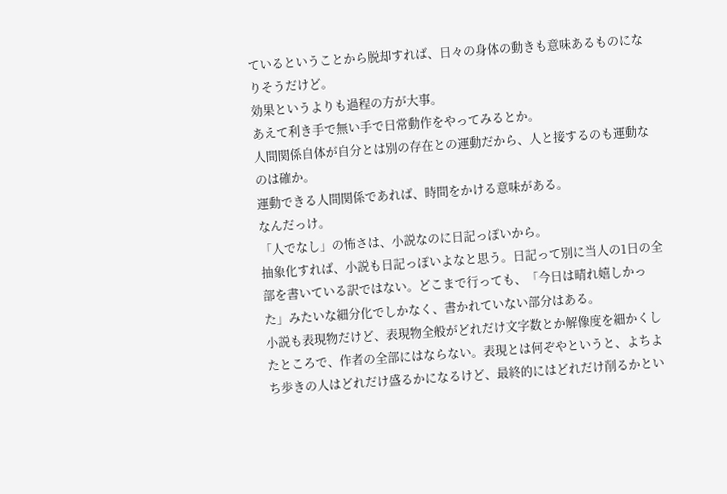ているということから脱却すれば、日々の身体の動きも意味あるものになりそうだけど。
効果というよりも過程の方が大事。
あえて利き手で無い手で日常動作をやってみるとか。
人間関係自体が自分とは別の存在との運動だから、人と接するのも運動なのは確か。
運動できる人間関係であれば、時間をかける意味がある。
なんだっけ。
「人でなし」の怖さは、小説なのに日記っぽいから。
抽象化すれば、小説も日記っぽいよなと思う。日記って別に当人の1日の全部を書いている訳ではない。どこまで行っても、「今日は晴れ嬉しかった」みたいな細分化でしかなく、書かれていない部分はある。
小説も表現物だけど、表現物全般がどれだけ文字数とか解像度を細かくしたところで、作者の全部にはならない。表現とは何ぞやというと、よちよち歩きの人はどれだけ盛るかになるけど、最終的にはどれだけ削るかとい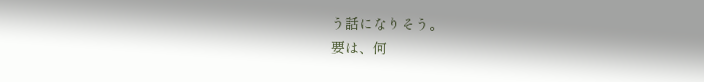う話になりそう。
要は、何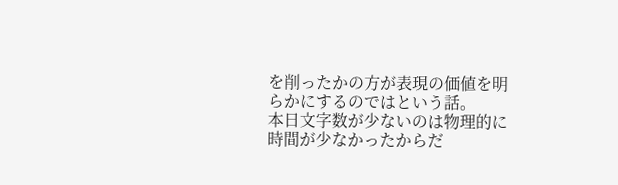を削ったかの方が表現の価値を明らかにするのではという話。
本日文字数が少ないのは物理的に時間が少なかったからだ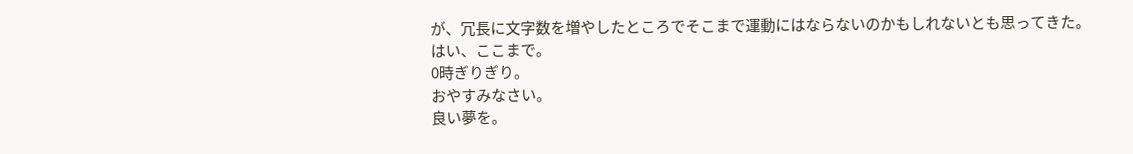が、冗長に文字数を増やしたところでそこまで運動にはならないのかもしれないとも思ってきた。
はい、ここまで。
0時ぎりぎり。
おやすみなさい。
良い夢を。